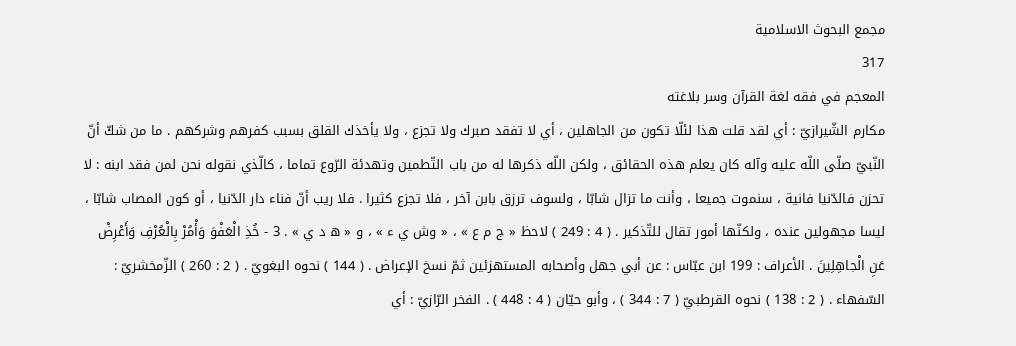مجمع البحوث الاسلامية
317
المعجم في فقه لغة القرآن وسر بلاغته
مكارم الشّيرازيّ : أي لقد قلت هذا لئلّا تكون من الجاهلين ، أي لا تفقد صبرك ولا تجزع ، ولا يأخذك القلق بسبب كفرهم وشركهم . ما من شكّ أنّ النّبيّ صلّى اللّه عليه وآله كان يعلم هذه الحقائق ، ولكن اللّه ذكرها له من باب التّطمين وتهدئة الرّوع تماما ، كالّذي نقوله نحن لمن فقد ابنه : لا تحزن فالدّنيا فانية ، سنموت جميعا ، وأنت ما تزال شابّا ، ولسوف ترزق بابن آخر ، فلا تجزع كثيرا . فلا ريب أنّ فناء دار الدّنيا ، أو كون المصاب شابّا ، ليسا مجهولين عنده ، ولكنّها أمور تقال للتّذكير . ( 4 : 249 ) لاحظ « ج م ع » ، « وش ي ء » ، و « ه د ي » . 3 - خُذِ الْعَفْوَ وَأْمُرْ بِالْعُرْفِ وَأَعْرِضْ عَنِ الْجاهِلِينَ . الأعراف : 199 ابن عبّاس : عن أبي جهل وأصحابه المستهزئين ثمّ نسخ الإعراض . ( 144 ) نحوه البغويّ . ( 2 : 260 ) الزّمخشريّ : السّفهاء . ( 2 : 138 ) نحوه القرطبيّ ( 7 : 344 ) ، وأبو حيّان ( 4 : 448 ) . الفخر الرّازيّ : أي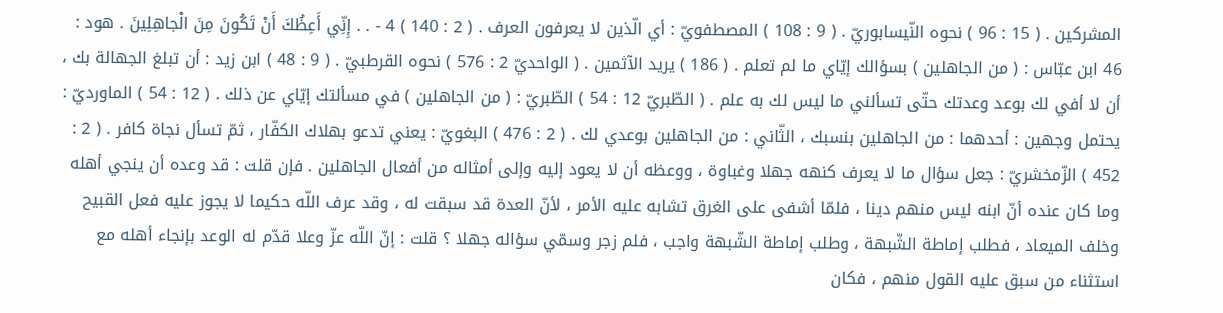المشركين . ( 15 : 96 ) نحوه النّيسابوريّ . ( 9 : 108 ) المصطفويّ : أي الّذين لا يعرفون العرف . ( 2 : 140 ) 4 - . . إِنِّي أَعِظُكَ أَنْ تَكُونَ مِنَ الْجاهِلِينَ . هود : 46 ابن عبّاس : ( من الجاهلين ) بسؤالك إيّاي ما لم تعلم . ( 186 ) يريد الآثمين . ( الواحديّ 2 : 576 ) نحوه القرطبيّ . ( 9 : 48 ) ابن زيد : أن تبلغ الجهالة بك ، أن لا أفي لك بوعد وعدتك حتّى تسألني ما ليس لك به علم . ( الطّبريّ 12 : 54 ) الطّبريّ : ( من الجاهلين ) في مسألتك إيّاي عن ذلك . ( 12 : 54 ) الماورديّ : يحتمل وجهين : أحدهما : من الجاهلين بنسبك ، الثّاني : من الجاهلين بوعدي لك . ( 2 : 476 ) البغويّ : يعني تدعو بهلاك الكفّار ، ثمّ تسأل نجاة كافر . ( 2 : 452 ) الزّمخشريّ : جعل سؤال ما لا يعرف كنهه جهلا وغباوة ، ووعظه أن لا يعود إليه وإلى أمثاله من أفعال الجاهلين . فإن قلت : قد وعده أن ينجي أهله وما كان عنده أنّ ابنه ليس منهم دينا ، فلمّا أشفى على الغرق تشابه عليه الأمر ، لأنّ العدة قد سبقت له ، وقد عرف اللّه حكيما لا يجوز عليه فعل القبيح وخلف الميعاد ، فطلب إماطة الشّبهة ، وطلب إماطة الشّبهة واجب ، فلم زجر وسمّي سؤاله جهلا ؟ قلت : إنّ اللّه عزّ وعلا قدّم له الوعد بإنجاء أهله مع استثناء من سبق عليه القول منهم ، فكان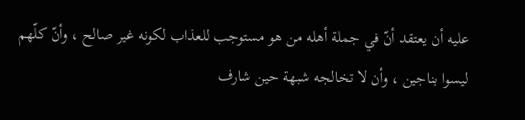عليه أن يعتقد أنّ في جملة أهله من هو مستوجب للعذاب لكونه غير صالح ، وأنّ كلّهم ليسوا بناجين ، وأن لا تخالجه شبهة حين شارف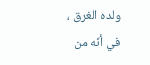ولده الغرق ، في أنّه من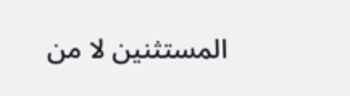المستثنين لا من